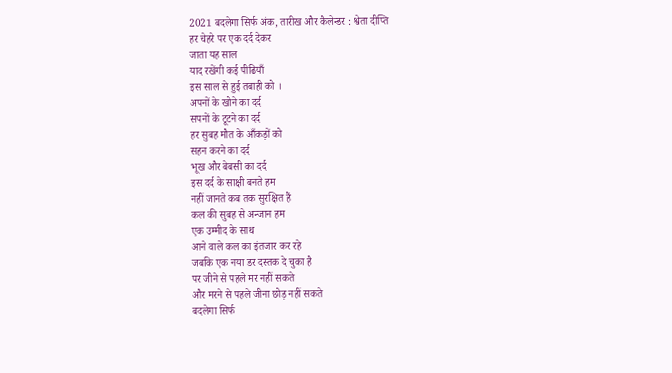2021 बदलेगा सिर्फ अंक, तारीख और कैलेन्डर : श्वेता दीप्ति
हर चेहरे पर एक दर्द देकर
जाता यह साल
याद रखेंगी कई पीढियाँ
इस साल से हुई तबाही को ।
अपनों के खोने का दर्द
सपनों के टूटने का दर्द
हर सुबह मौत के आँकड़ों को
सहन करने का दर्द
भूख और बेबसी का दर्द
इस दर्द के साक्षी बनते हम
नहीं जानते कब तक सुरक्षित हैं
कल की सुबह से अन्जान हम
एक उम्मीद के साथ
आने वाले कल का इंतजार कर रहे
जबकि एक नया डर दस्तक दे चुका है
पर जीने से पहले मर नहीं सकते
और मरने से पहले जीना छोड़ नहीं सकते
बदलेगा सिर्फ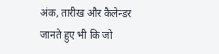अंक, तारीख और कैलेन्डर
जानते हुए भी कि जो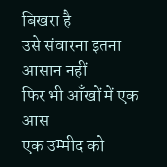बिखरा है
उसे संवारना इतना आसान नहीं
फिर भी आँखों में एक आस
एक उम्मीद को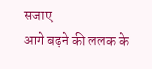सजाए
आगे बढ़ने की ललक के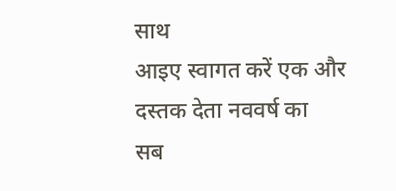साथ
आइए स्वागत करें एक और
दस्तक देता नववर्ष का
सब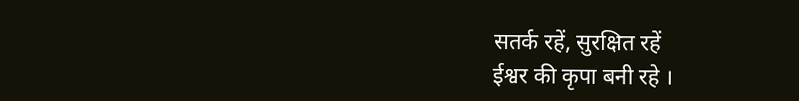सतर्क रहें, सुरक्षित रहें
ईश्वर की कृपा बनी रहे ।